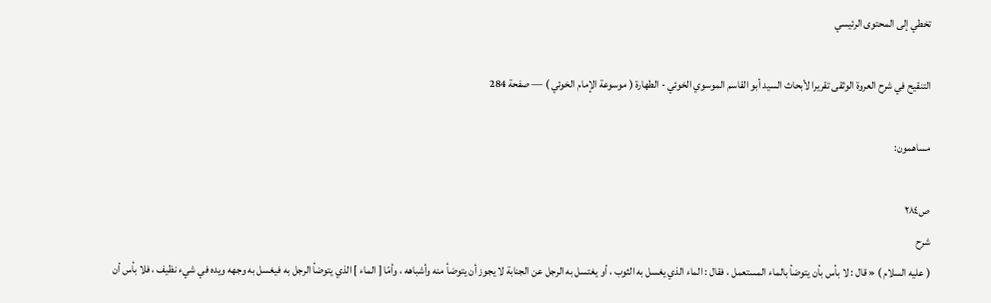تخطي إلى المحتوى الرئيسي

التنقيح في شرح العروة الوثقى تقريرا لأبحاث السيد أبو القاسم الموسوي الخوئي - الطهارة ( موسوعة الإمام الخوئي ) — صفحة 284

مساهمون:

ص٢٨٤
شرح
( عليه السلام ) « قال : لا بأس بأن يتوضأ بالماء المستعمل ، فقال : الماء الذي يغسل به الثوب ، أو يغتسل به الرجل عن الجنابة لا يجوز أن يتوضأ منه وأشباهه ، وأمّا [ الماء ] الذي يتوضأ الرجل به فيغسل به وجهه ويده في شيء نظيف ، فلا بأس أن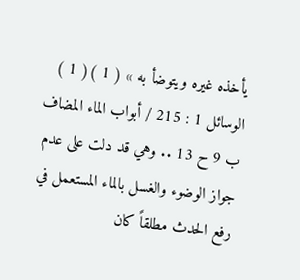يأخذه غيره ويتوضأ به » ( 1 )( 1 ) الوسائل 1 : 215 / أبواب الماء المضاف ب 9 ح 13 .. وهي قد دلت على عدم جواز الوضوء والغسل بالماء المستعمل في رفع الحدث مطلقاً كان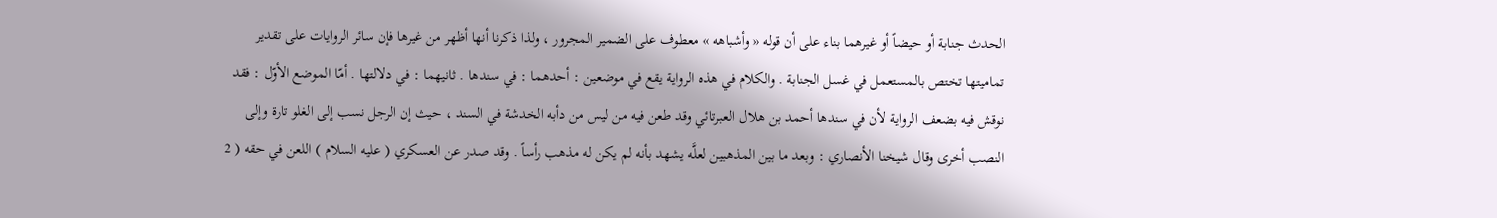الحدث جنابة أو حيضاً أو غيرهما بناء على أن قوله « وأشباهه » معطوف على الضمير المجرور ، ولذا ذكرنا أنها أظهر من غيرها فإن سائر الروايات على تقدير تماميتها تختص بالمستعمل في غسل الجنابة . والكلام في هذه الرواية يقع في موضعين : أحدهما : في سندها . ثانيهما : في دلالتها . أمّا الموضع الأوّل : فقد نوقش فيه بضعف الرواية لأن في سندها أحمد بن هلال العبرتائي وقد طعن فيه من ليس من دأبه الخدشة في السند ، حيث إن الرجل نسب إلى الغلو تارة وإلى النصب أخرى وقال شيخنا الأنصاري : وبعد ما بين المذهبين لعلَّه يشهد بأنه لم يكن له مذهب رأساً . وقد صدر عن العسكري ( عليه السلام ) اللعن في حقه ( 2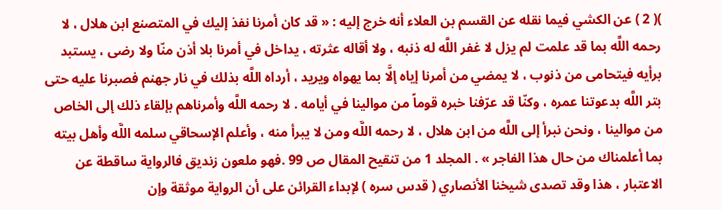)( 2 ) عن الكشي فيما نقله عن القسم بن العلاء أنه خرج إليه : « قد كان أمرنا نفذ إليك في المتصنع ابن هلال ، لا رحمه اللَّه بما قد علمت لم يزل لا غفر اللَّه له ذنبه ، ولا أقاله عثرته ، يداخل في أمرنا بلا أذن منّا ولا رضى ، يستبد برأيه فيتحامى من ذنوب ، لا يمضي من أمرنا إياه إلَّا بما يهواه ويريد ، أرداه اللَّه بذلك في نار جهنم فصبرنا عليه حتى بتر اللَّه بدعوتنا عمره ، وكنّا قد عرّفنا خبره قوماً من موالينا في أيامه . لا رحمه اللَّه وأمرناهم بإلقاء ذلك إلى الخاص من موالينا ، ونحن نبرأ إلى اللَّه من ابن هلال ، لا رحمه اللَّه ومن لا يبرأ منه ، وأعلم الإسحاقي سلمه اللَّه وأهل بيته بما أعلمناك من حال هذا الفاجر » . المجلد 1 من تنقيح المقال ص 99 .فهو ملعون زنديق فالرواية ساقطة عن الاعتبار ، هذا وقد تصدى شيخنا الأنصاري ( قدس سره ) لإبداء القرائن على أن الرواية موثقة وإن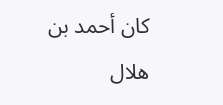كان أحمد بن هلال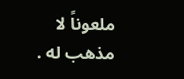ملعوناً لا مذهب له .